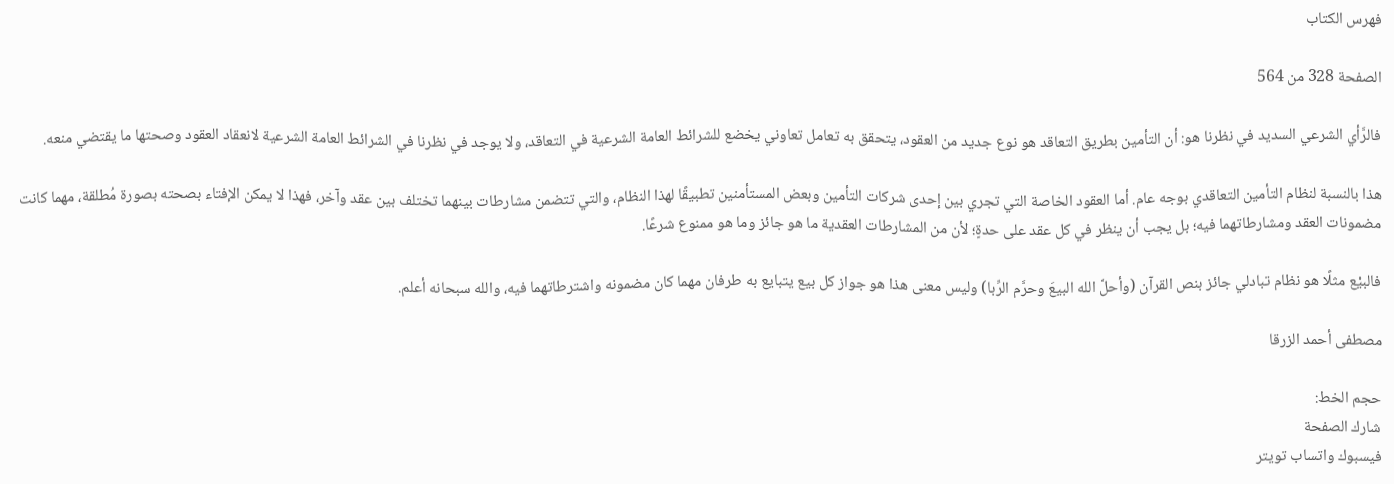فهرس الكتاب

الصفحة 328 من 564

فالرَّأي الشرعي السديد في نظرنا هو: أن التأمين بطريق التعاقد هو نوع جديد من العقود، يتحقق به تعامل تعاوني يخضع للشرائط العامة الشرعية في التعاقد، ولا يوجد في نظرنا في الشرائط العامة الشرعية لانعقاد العقود وصحتها ما يقتضي منعه.

هذا بالنسبة لنظام التأمين التعاقدي بوجه عام. أما العقود الخاصة التي تجري بين إحدى شركات التأمين وبعض المستأمنين تطبيقًا لهذا النظام، والتي تتضمن مشارطات بينهما تختلف بين عقد وآخر، فهذا لا يمكن الإفتاء بصحته بصورة مُطلقة، مهما كانت مضمونات العقد ومشارطاتهما فيه؛ بل يجب أن ينظر في كل عقد على حدةٍ؛ لأن من المشارطات العقدية ما هو جائز وما هو ممنوع شرعًا.

فالبيْع مثلًا هو نظام تبادلي جائز بنص القرآن (وأحلَّ الله البيعَ وحرَّم الرِّبا) وليس معنى هذا هو جواز كل بيع يتبايع به طرفان مهما كان مضمونه واشترطاتهما فيه، والله سبحانه أعلم.

مصطفى أحمد الزرقا

حجم الخط:
شارك الصفحة
فيسبوك واتساب تويتر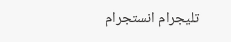تليجرام انستجرام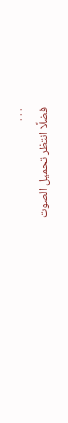. . .
فضلًا انتظر تحميل الصوت